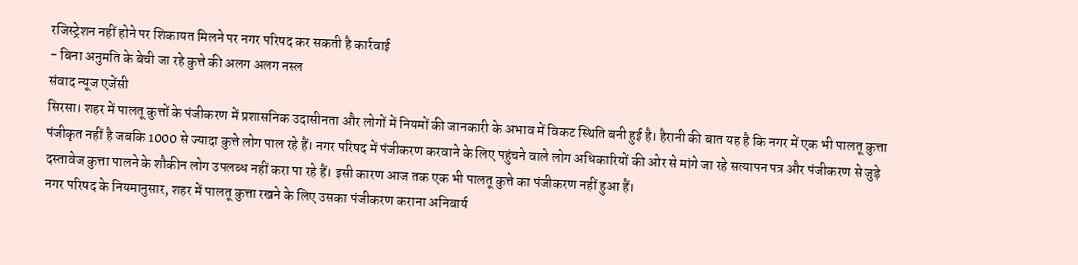रजिस्ट्रेशन नहीं होने पर शिकायत मिलने पर नगर परिषद कर सकती है कार्रवाई
- बिना अनुमति के बेची जा रहे कुत्ते की अलग अलग नस्ल
संवाद न्यूज एजेंसी
सिरसा। शहर में पालतू कुत्तों के पंजीकरण में प्रशासनिक उदासीनता और लोगों में नियमों की जानकारी के अभाव में विकट स्थिति बनी हुई है। हैरानी की बात यह है कि नगर में एक भी पालतू कुत्ता पंजीकृत नहीं है जबकि 1000 से ज्यादा कुत्ते लोग पाल रहे हैं। नगर परिषद में पंजीकरण करवाने के लिए पहुंचने वाले लोग अधिकारियों की ओर से मांगे जा रहे सत्यापन पत्र और पंजीकरण से जुड़े दस्तावेज कुत्ता पालने के शौकीन लोग उपलब्ध नहीं करा पा रहे हैं। इसी कारण आज तक एक भी पालतू कुत्ते का पंजीकरण नहीं हुआ हैं।
नगर परिषद के नियमानुसार, शहर में पालतू कुत्ता रखने के लिए उसका पंजीकरण कराना अनिवार्य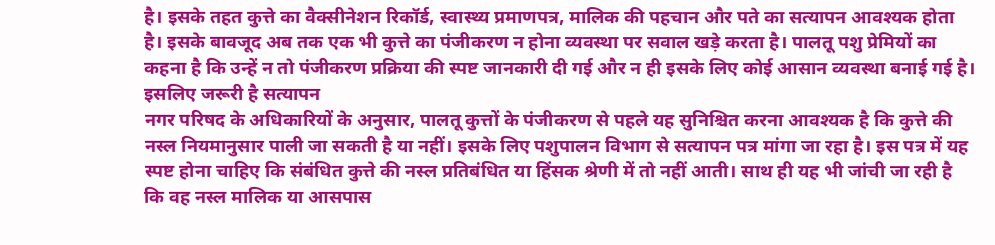है। इसके तहत कुत्ते का वैक्सीनेशन रिकॉर्ड, स्वास्थ्य प्रमाणपत्र, मालिक की पहचान और पते का सत्यापन आवश्यक होता है। इसके बावजूद अब तक एक भी कुत्ते का पंजीकरण न होना व्यवस्था पर सवाल खड़े करता है। पालतू पशु प्रेमियों का कहना है कि उन्हें न तो पंजीकरण प्रक्रिया की स्पष्ट जानकारी दी गई और न ही इसके लिए कोई आसान व्यवस्था बनाई गई है।
इसलिए जरूरी है सत्यापन
नगर परिषद के अधिकारियों के अनुसार, पालतू कुत्तों के पंजीकरण से पहले यह सुनिश्चित करना आवश्यक है कि कुत्ते की नस्ल नियमानुसार पाली जा सकती है या नहीं। इसके लिए पशुपालन विभाग से सत्यापन पत्र मांगा जा रहा है। इस पत्र में यह स्पष्ट होना चाहिए कि संबंधित कुत्ते की नस्ल प्रतिबंधित या हिंसक श्रेणी में तो नहीं आती। साथ ही यह भी जांची जा रही है कि वह नस्ल मालिक या आसपास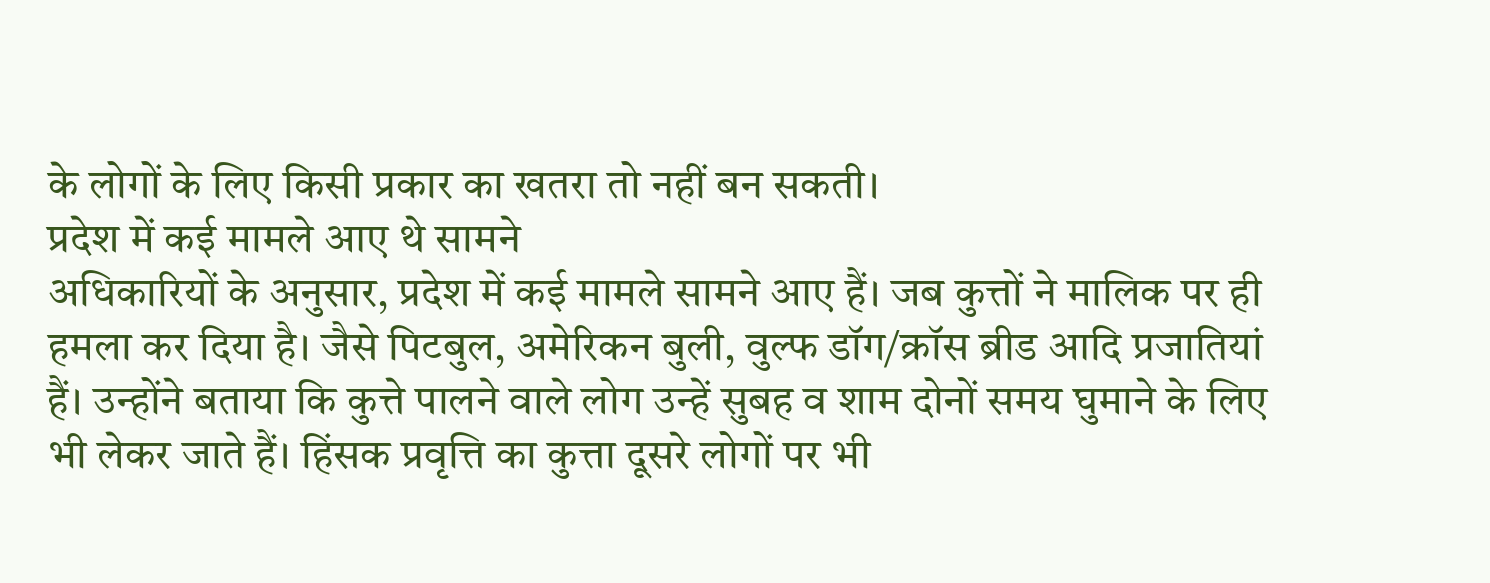के लोगों के लिए किसी प्रकार का खतरा तो नहीं बन सकती।
प्रदेश में कई मामले आए थे सामने
अधिकारियों के अनुसार, प्रदेश में कई मामले सामने आए हैं। जब कुत्तों ने मालिक पर ही हमला कर दिया है। जैसे पिटबुल, अमेरिकन बुली, वुल्फ डॉग/क्रॉस ब्रीड आदि प्रजातियां हैं। उन्होंने बताया कि कुत्ते पालने वाले लोग उन्हें सुबह व शाम दोनों समय घुमाने के लिए भी लेकर जाते हैं। हिंसक प्रवृत्ति का कुत्ता दूसरे लोगों पर भी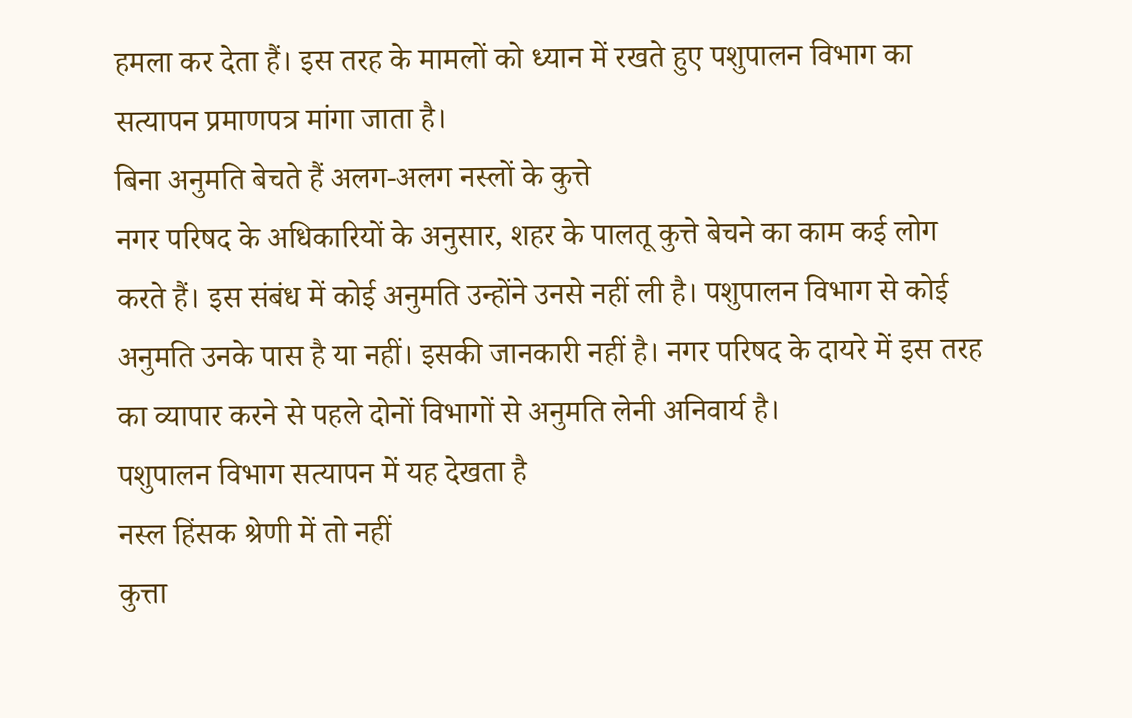हमला कर देता हैं। इस तरह के मामलों को ध्यान में रखते हुए पशुपालन विभाग का सत्यापन प्रमाणपत्र मांगा जाता है।
बिना अनुमति बेचते हैं अलग-अलग नस्लों के कुत्ते
नगर परिषद के अधिकारियों के अनुसार, शहर के पालतू कुत्ते बेचने का काम कई लोग करते हैं। इस संबंध में कोई अनुमति उन्होंने उनसे नहीं ली है। पशुपालन विभाग से कोई अनुमति उनके पास है या नहीं। इसकी जानकारी नहीं है। नगर परिषद के दायरे में इस तरह का व्यापार करने से पहले दोनों विभागों से अनुमति लेनी अनिवार्य है।
पशुपालन विभाग सत्यापन में यह देखता है
नस्ल हिंसक श्रेणी में तो नहीं
कुत्ता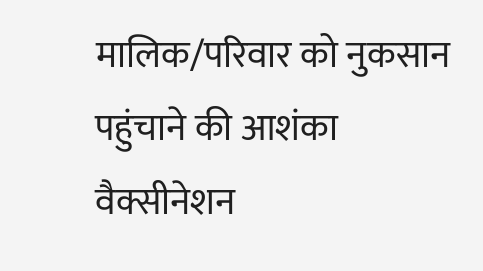मालिक/परिवार को नुकसान पहुंचाने की आशंका
वैक्सीनेशन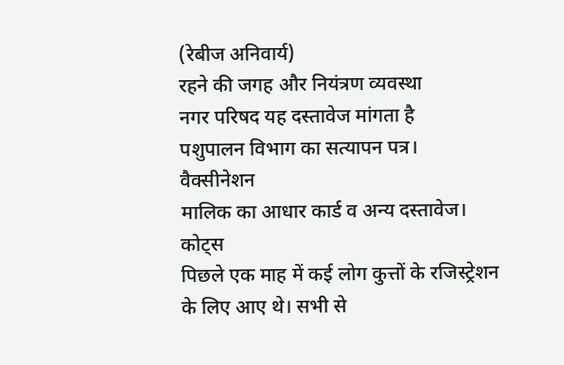(रेबीज अनिवार्य)
रहने की जगह और नियंत्रण व्यवस्था
नगर परिषद यह दस्तावेज मांगता है
पशुपालन विभाग का सत्यापन पत्र।
वैक्सीनेशन
मालिक का आधार कार्ड व अन्य दस्तावेज।
कोट्स
पिछले एक माह में कई लोग कुत्तों के रजिस्ट्रेशन के लिए आए थे। सभी से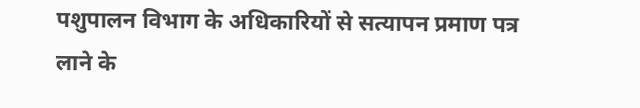पशुपालन विभाग के अधिकारियों से सत्यापन प्रमाण पत्र लाने के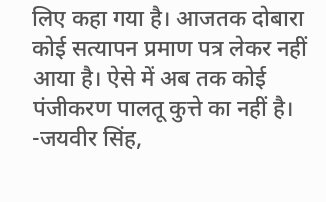लिए कहा गया है। आजतक दोबारा कोई सत्यापन प्रमाण पत्र लेकर नहीं आया है। ऐसे में अब तक कोई पंजीकरण पालतू कुत्ते का नहीं है।
-जयवीर सिंह,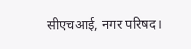सीएचआई, नगर परिषद।